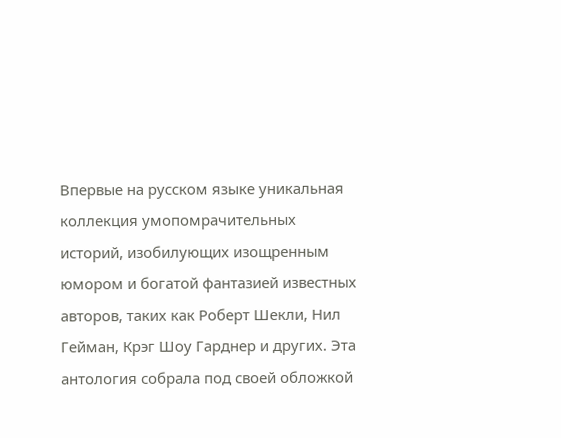Впервые на русском языке уникальная коллекция умопомрачительных историй, изобилующих изощренным юмором и богатой фантазией известных авторов, таких как Роберт Шекли, Нил Гейман, Крэг Шоу Гарднер и других. Эта антология собрала под своей обложкой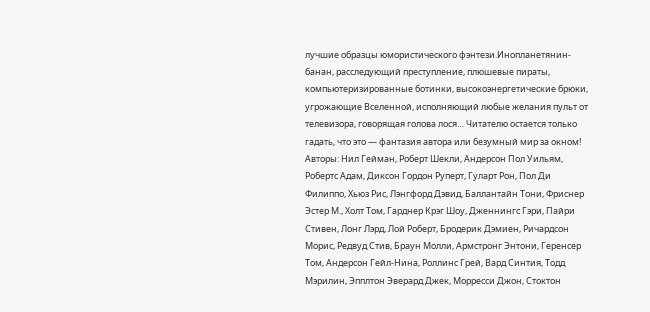лучшие образцы юмористического фэнтези.Инопланетянин-банан, расследующий преступление, плюшевые пираты, компьютеризированные ботинки, высокоэнергетические брюки, угрожающие Вселенной, исполняющий любые желания пульт от телевизора, говорящая голова лося… Читателю остается только гадать, что это — фантазия автора или безумный мир за окном!
Авторы: Нил Гейман, Роберт Шекли, Андерсон Пол Уильям, Робертс Адам, Диксон Гордон Руперт, Гуларт Рон, Пол Ди Филиппо, Хьюз Рис, Лэнгфорд Дэвид, Баллантайн Тони, Фриснер Эстер М., Холт Том, Гарднер Крэг Шоу, Дженнингс Гэри, Пайри Стивен, Лонг Лэрд, Лой Роберт, Бродерик Дэмиен, Ричардсон Морис, Редвуд Стив, Браун Молли, Армстронг Энтони, Геренсер Том, Андерсон Гейл-Нина, Роллинс Грей, Вард Синтия, Тодд Мэрилин, Эпплтон Эверард Джек, Морресси Джон, Стоктон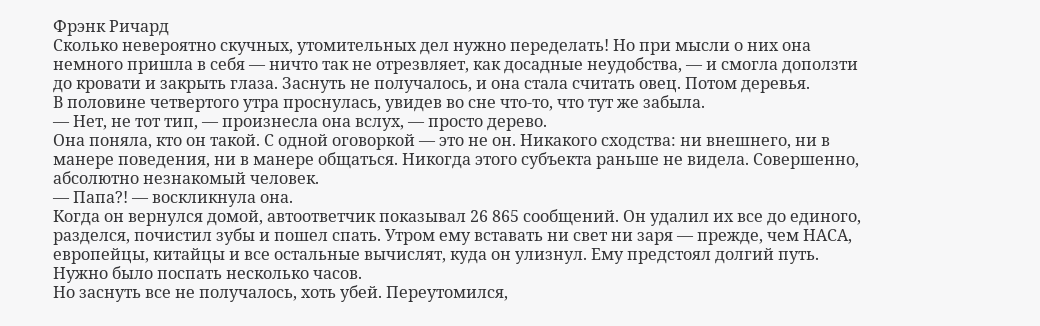Фрэнк Ричард
Сколько невероятно скучных, утомительных дел нужно переделать! Но при мысли о них она немного пришла в себя — ничто так не отрезвляет, как досадные неудобства, — и смогла доползти до кровати и закрыть глаза. Заснуть не получалось, и она стала считать овец. Потом деревья.
В половине четвертого утра проснулась, увидев во сне что-то, что тут же забыла.
— Нет, не тот тип, — произнесла она вслух, — просто дерево.
Она поняла, кто он такой. С одной оговоркой — это не он. Никакого сходства: ни внешнего, ни в манере поведения, ни в манере общаться. Никогда этого субъекта раньше не видела. Совершенно, абсолютно незнакомый человек.
— Папа?! — воскликнула она.
Когда он вернулся домой, автоответчик показывал 26 865 сообщений. Он удалил их все до единого, разделся, почистил зубы и пошел спать. Утром ему вставать ни свет ни заря — прежде, чем НАСА, европейцы, китайцы и все остальные вычислят, куда он улизнул. Ему предстоял долгий путь. Нужно было поспать несколько часов.
Но заснуть все не получалось, хоть убей. Переутомился,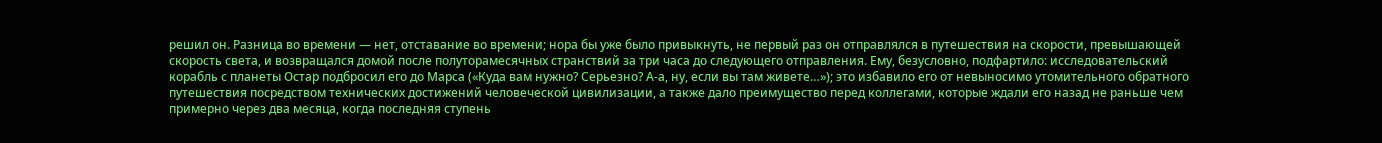решил он. Разница во времени — нет, отставание во времени; нора бы уже было привыкнуть, не первый раз он отправлялся в путешествия на скорости, превышающей скорость света, и возвращался домой после полуторамесячных странствий за три часа до следующего отправления. Ему, безусловно, подфартило: исследовательский корабль с планеты Остар подбросил его до Марса («Куда вам нужно? Серьезно? А-а, ну, если вы там живете…»); это избавило его от невыносимо утомительного обратного путешествия посредством технических достижений человеческой цивилизации, а также дало преимущество перед коллегами, которые ждали его назад не раньше чем примерно через два месяца, когда последняя ступень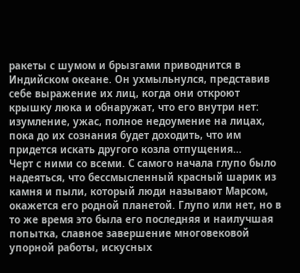ракеты с шумом и брызгами приводнится в Индийском океане. Он ухмыльнулся, представив себе выражение их лиц, когда они откроют крышку люка и обнаружат, что его внутри нет: изумление, ужас, полное недоумение на лицах, пока до их сознания будет доходить, что им придется искать другого козла отпущения…
Черт с ними со всеми. С самого начала глупо было надеяться, что бессмысленный красный шарик из камня и пыли, который люди называют Марсом, окажется его родной планетой. Глупо или нет, но в то же время это была его последняя и наилучшая попытка, славное завершение многовековой упорной работы, искусных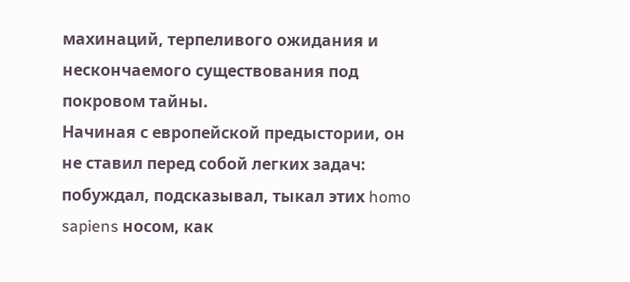махинаций, терпеливого ожидания и нескончаемого существования под покровом тайны.
Начиная с европейской предыстории, он не ставил перед собой легких задач: побуждал, подсказывал, тыкал этих homo sapiens носом, как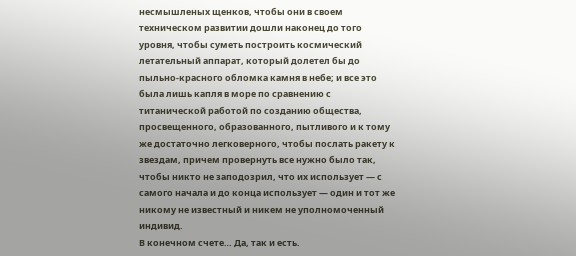несмышленых щенков, чтобы они в своем техническом развитии дошли наконец до того уровня, чтобы суметь построить космический летательный аппарат, который долетел бы до пыльно-красного обломка камня в небе; и все это была лишь капля в море по сравнению с титанической работой по созданию общества, просвещенного, образованного, пытливого и к тому же достаточно легковерного, чтобы послать ракету к звездам, причем провернуть все нужно было так, чтобы никто не заподозрил, что их использует — с самого начала и до конца использует — один и тот же никому не известный и никем не уполномоченный индивид.
В конечном счете… Да, так и есть.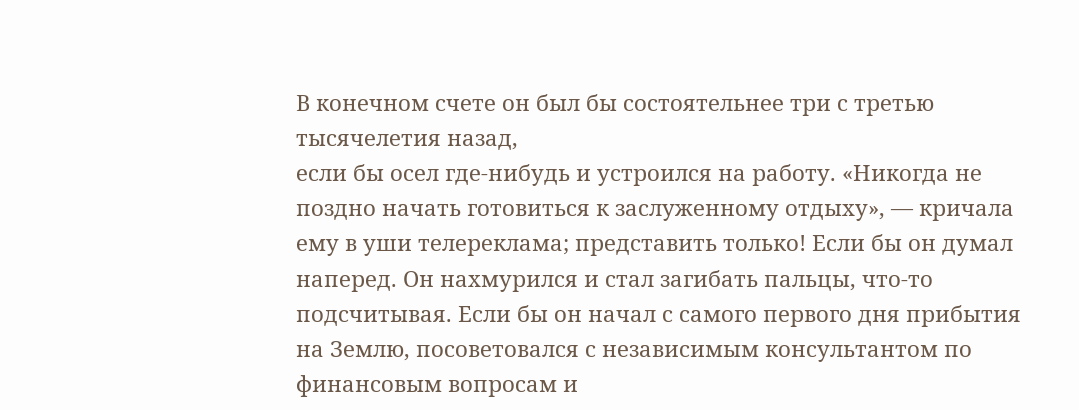В конечном счете он был бы состоятельнее три с третью тысячелетия назад,
если бы осел где-нибудь и устроился на работу. «Никогда не поздно начать готовиться к заслуженному отдыху», — кричала ему в уши телереклама; представить только! Если бы он думал наперед. Он нахмурился и стал загибать пальцы, что-то подсчитывая. Если бы он начал с самого первого дня прибытия на Землю, посоветовался с независимым консультантом по финансовым вопросам и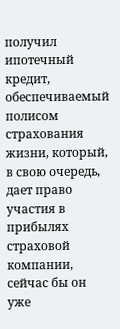получил ипотечный кредит, обеспечиваемый полисом страхования жизни, который, в свою очередь, дает право участия в прибылях страховой компании, сейчас бы он уже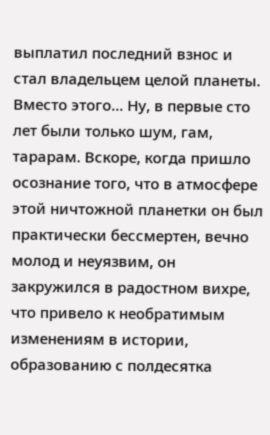выплатил последний взнос и стал владельцем целой планеты.
Вместо этого… Ну, в первые сто лет были только шум, гам, тарарам. Вскоре, когда пришло осознание того, что в атмосфере этой ничтожной планетки он был практически бессмертен, вечно молод и неуязвим, он закружился в радостном вихре, что привело к необратимым изменениям в истории, образованию с полдесятка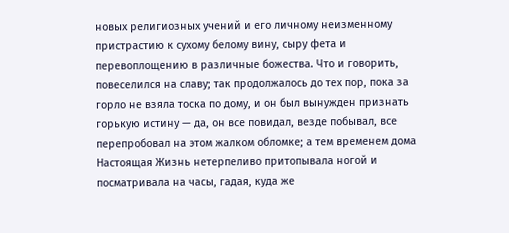новых религиозных учений и его личному неизменному пристрастию к сухому белому вину, сыру фета и перевоплощению в различные божества. Что и говорить, повеселился на славу; так продолжалось до тех пор, пока за горло не взяла тоска по дому, и он был вынужден признать горькую истину — да, он все повидал, везде побывал, все перепробовал на этом жалком обломке; а тем временем дома Настоящая Жизнь нетерпеливо притопывала ногой и посматривала на часы, гадая, куда же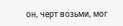он, черт возьми, мог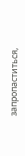запропаститься,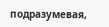подразумевая,